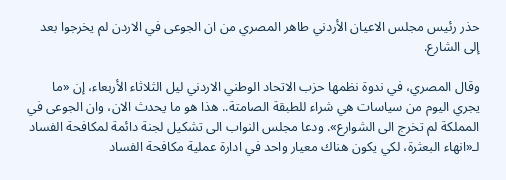حذر رئيس مجلس الاعيان الأردني طاهر المصري من ان الجوعى في الاردن لم يخرجوا بعد إلى الشارع.

وقال المصري، في ندوة نظمها حزب الاتحاد الوطني الاردني ليل الثلاثاء الأربعاء، إن «ما يجري اليوم من سياسات هي شراء للطبقة الصامتة.. هذا هو ما يحدث الان، وان الجوعى في المملكة لم تخرج الى الشوارع». ودعا مجلس النواب الى تشكيل لجنة دائمة لمكافحة الفساد لـ«انهاء البعثرة، لكي يكون هناك معيار واحد في ادارة عملية مكافحة الفساد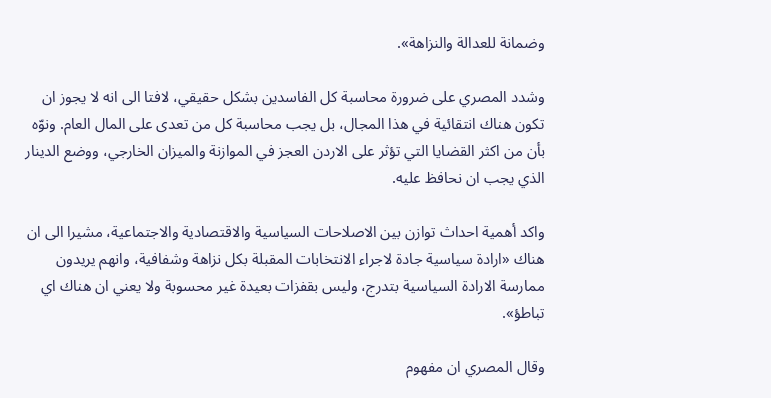وضمانة للعدالة والنزاهة».

وشدد المصري على ضرورة محاسبة كل الفاسدين بشكل حقيقي، لافتا الى انه لا يجوز ان تكون هناك انتقائية في هذا المجال، بل يجب محاسبة كل من تعدى على المال العام. ونوّه بأن من اكثر القضايا التي تؤثر على الاردن العجز في الموازنة والميزان الخارجي، ووضع الدينار الذي يجب ان نحافظ عليه.

واكد أهمية احداث توازن بين الاصلاحات السياسية والاقتصادية والاجتماعية، مشيرا الى ان هناك «ارادة سياسية جادة لاجراء الانتخابات المقبلة بكل نزاهة وشفافية، وانهم يريدون ممارسة الارادة السياسية بتدرج، وليس بقفزات بعيدة غير محسوبة ولا يعني ان هناك اي تباطؤ».

وقال المصري ان مفهوم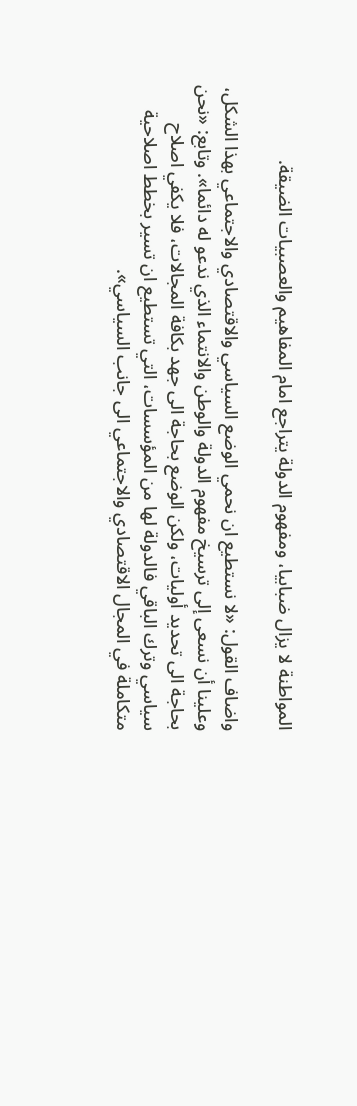المواطنة لا يزال ضبابيا، ومفهوم الدولة يتراجع امام المفاهيم والعصبيات الضيقة.

واضاف القول: «لا نستطيع ان نحمي الوضع السياسي والاقتصادي والاجتماعي بهذا الشكل، وعلينا أن نسعى إلى ترسيخ مفهوم الدولة والوطن والانتماء الذي ندعو له دائما». وتابع: «نحن بحاجة الى تحديد أوليات، ولكن الوضع بحاجة الى جهد بكافة المجالات، فلا يكفي اصلاح سياسي وترك الباقي فالدولة لها من المؤسسات، التي تستطيع ان تسير بخطط اصلاحية متكاملة في المجال الاقتصادي والاجتماعي الى جانب السياسي».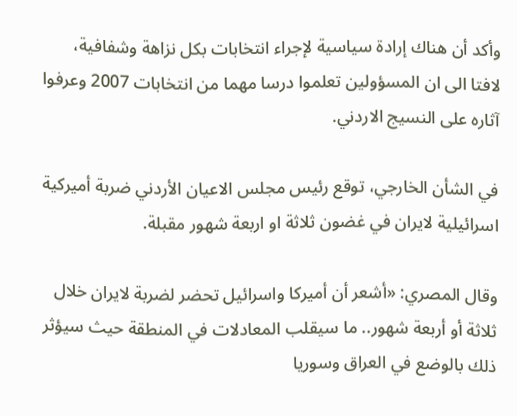وأكد أن هناك إرادة سياسية لإجراء انتخابات بكل نزاهة وشفافية، لافتا الى ان المسؤولين تعلموا درسا مهما من انتخابات 2007 وعرفوا آثاره على النسيج الاردني.

في الشأن الخارجي، توقع رئيس مجلس الاعيان الأردني ضربة أميركية اسرائيلية لايران في غضون ثلاثة او اربعة شهور مقبلة.

وقال المصري: «أشعر أن أميركا واسرائيل تحضر لضربة لايران خلال ثلاثة أو أربعة شهور.. ما سيقلب المعادلات في المنطقة حيث سيؤثر ذلك بالوضع في العراق وسوريا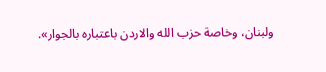ولبنان، وخاصة حزب الله والاردن باعتباره بالجوار».